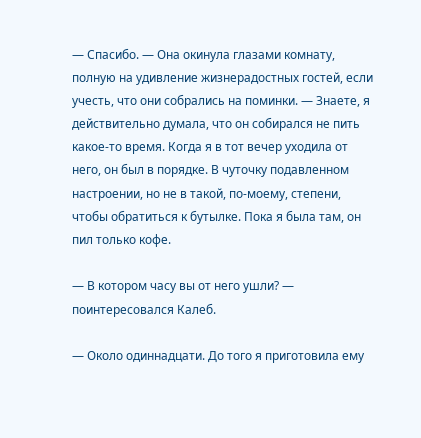— Спасибо. — Она окинула глазами комнату, полную на удивление жизнерадостных гостей, если учесть, что они собрались на поминки. — Знаете, я действительно думала, что он собирался не пить какое-то время. Когда я в тот вечер уходила от него, он был в порядке. В чуточку подавленном настроении, но не в такой, по-моему, степени, чтобы обратиться к бутылке. Пока я была там, он пил только кофе.

— В котором часу вы от него ушли? — поинтересовался Калеб.

— Около одиннадцати. До того я приготовила ему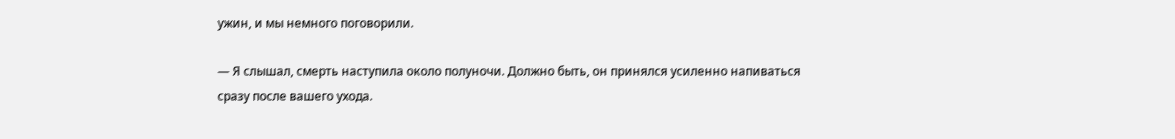ужин, и мы немного поговорили.

— Я слышал, смерть наступила около полуночи. Должно быть, он принялся усиленно напиваться сразу после вашего ухода.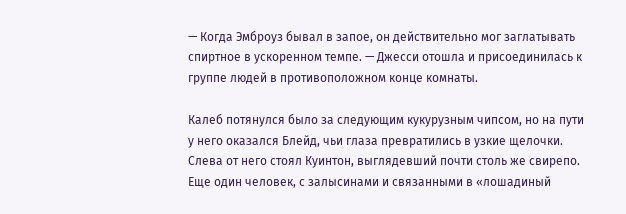— Когда Эмброуз бывал в запое, он действительно мог заглатывать спиртное в ускоренном темпе. — Джесси отошла и присоединилась к группе людей в противоположном конце комнаты.

Калеб потянулся было за следующим кукурузным чипсом, но на пути у него оказался Блейд, чьи глаза превратились в узкие щелочки. Слева от него стоял Куинтон, выглядевший почти столь же свирепо. Еще один человек, с залысинами и связанными в «лошадиный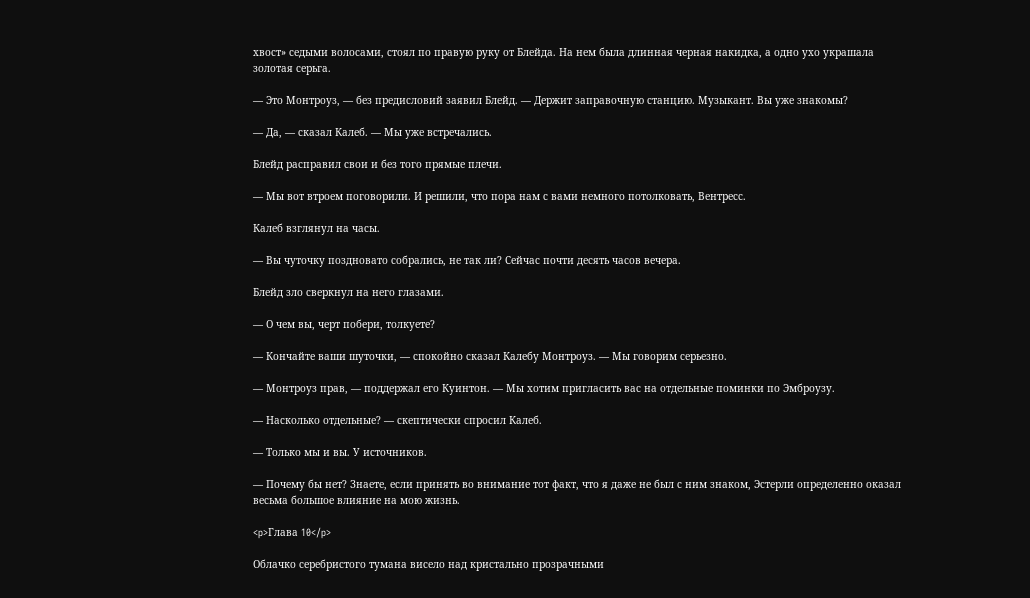хвост» седыми волосами, стоял по правую руку от Блейда. На нем была длинная черная накидка, а одно ухо украшала золотая серьга.

— Это Монтроуз, — без предисловий заявил Блейд. — Держит заправочную станцию. Музыкант. Вы уже знакомы?

— Да, — сказал Калеб. — Мы уже встречались.

Блейд расправил свои и без того прямые плечи.

— Мы вот втроем поговорили. И решили, что пора нам с вами немного потолковать, Вентресс.

Калеб взглянул на часы.

— Вы чуточку поздновато собрались, не так ли? Сейчас почти десять часов вечера.

Блейд зло сверкнул на него глазами.

— О чем вы, черт побери, толкуете?

— Кончайте ваши шуточки, — спокойно сказал Калебу Монтроуз. — Мы говорим серьезно.

— Монтроуз прав, — поддержал его Куинтон. — Мы хотим пригласить вас на отдельные поминки по Эмброузу.

— Насколько отдельные? — скептически спросил Калеб.

— Только мы и вы. У источников.

— Почему бы нет? Знаете, если принять во внимание тот факт, что я даже не был с ним знаком, Эстерли определенно оказал весьма большое влияние на мою жизнь.

<p>Глава 10</p>

Облачко серебристого тумана висело над кристально прозрачными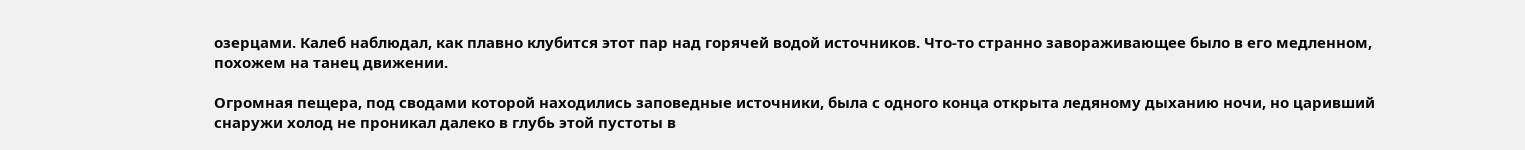озерцами. Калеб наблюдал, как плавно клубится этот пар над горячей водой источников. Что-то странно завораживающее было в его медленном, похожем на танец движении.

Огромная пещера, под сводами которой находились заповедные источники, была с одного конца открыта ледяному дыханию ночи, но царивший снаружи холод не проникал далеко в глубь этой пустоты в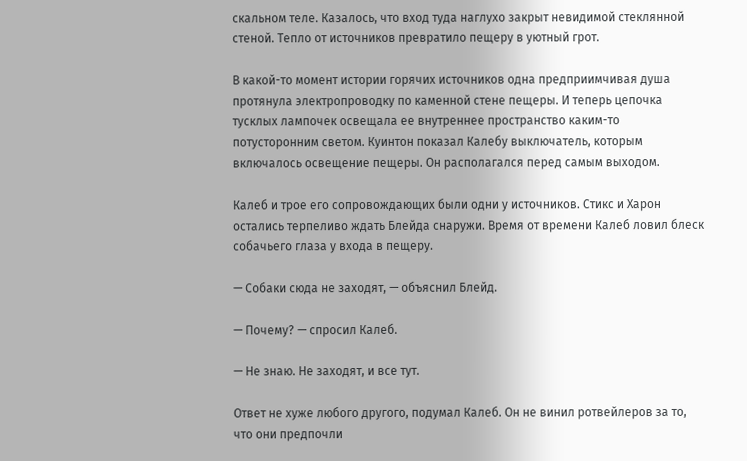скальном теле. Казалось, что вход туда наглухо закрыт невидимой стеклянной стеной. Тепло от источников превратило пещеру в уютный грот.

В какой-то момент истории горячих источников одна предприимчивая душа протянула электропроводку по каменной стене пещеры. И теперь цепочка тусклых лампочек освещала ее внутреннее пространство каким-то потусторонним светом. Куинтон показал Калебу выключатель, которым включалось освещение пещеры. Он располагался перед самым выходом.

Калеб и трое его сопровождающих были одни у источников. Стикс и Харон остались терпеливо ждать Блейда снаружи. Время от времени Калеб ловил блеск собачьего глаза у входа в пещеру.

— Собаки сюда не заходят, — объяснил Блейд.

— Почему? — спросил Калеб.

— Не знаю. Не заходят, и все тут.

Ответ не хуже любого другого, подумал Калеб. Он не винил ротвейлеров за то, что они предпочли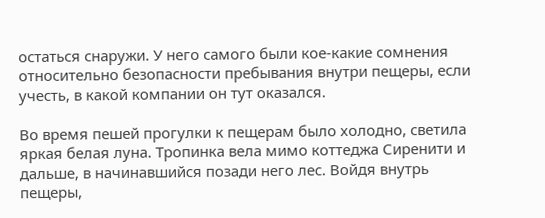остаться снаружи. У него самого были кое-какие сомнения относительно безопасности пребывания внутри пещеры, если учесть, в какой компании он тут оказался.

Во время пешей прогулки к пещерам было холодно, светила яркая белая луна. Тропинка вела мимо коттеджа Сиренити и дальше, в начинавшийся позади него лес. Войдя внутрь пещеры,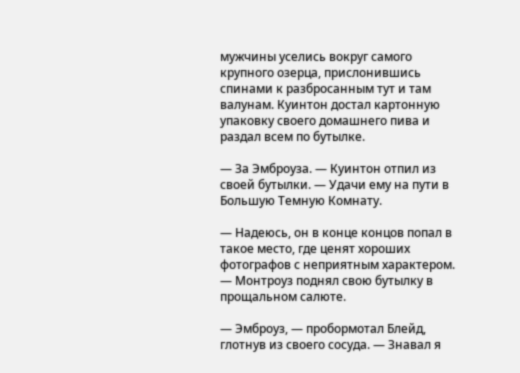мужчины уселись вокруг самого крупного озерца, прислонившись спинами к разбросанным тут и там валунам. Куинтон достал картонную упаковку своего домашнего пива и раздал всем по бутылке.

— За Эмброуза. — Куинтон отпил из своей бутылки. — Удачи ему на пути в Большую Темную Комнату.

— Надеюсь, он в конце концов попал в такое место, где ценят хороших фотографов с неприятным характером. — Монтроуз поднял свою бутылку в прощальном салюте.

— Эмброуз, — пробормотал Блейд, глотнув из своего сосуда. — Знавал я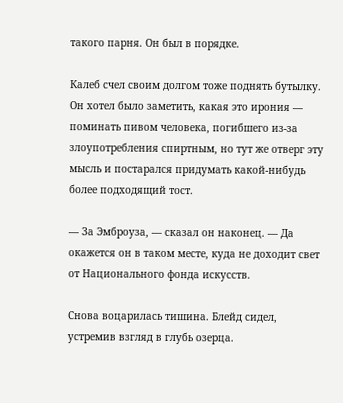такого парня. Он был в порядке.

Калеб счел своим долгом тоже поднять бутылку. Он хотел было заметить, какая это ирония — поминать пивом человека, погибшего из-за злоупотребления спиртным, но тут же отверг эту мысль и постарался придумать какой-нибудь более подходящий тост.

— За Эмброуза, — сказал он наконец. — Да окажется он в таком месте, куда не доходит свет от Национального фонда искусств.

Снова воцарилась тишина. Блейд сидел, устремив взгляд в глубь озерца.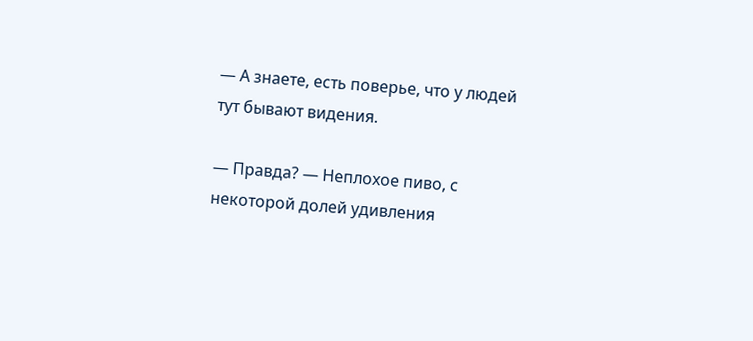— А знаете, есть поверье, что у людей тут бывают видения.

— Правда? — Неплохое пиво, с некоторой долей удивления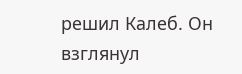решил Калеб. Он взглянул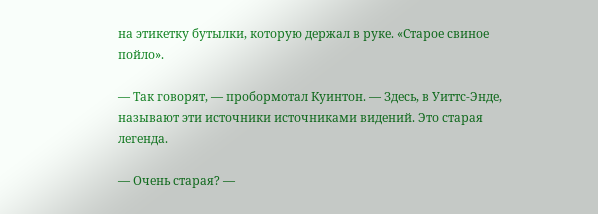на этикетку бутылки, которую держал в руке. «Старое свиное пойло».

— Так говорят, — пробормотал Куинтон. — Здесь, в Уиттс-Энде, называют эти источники источниками видений. Это старая легенда.

— Очень старая? —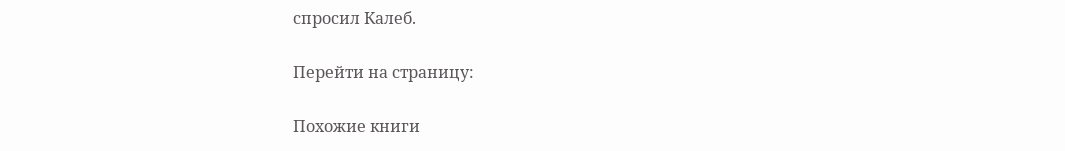спросил Калеб.

Перейти на страницу:

Похожие книги